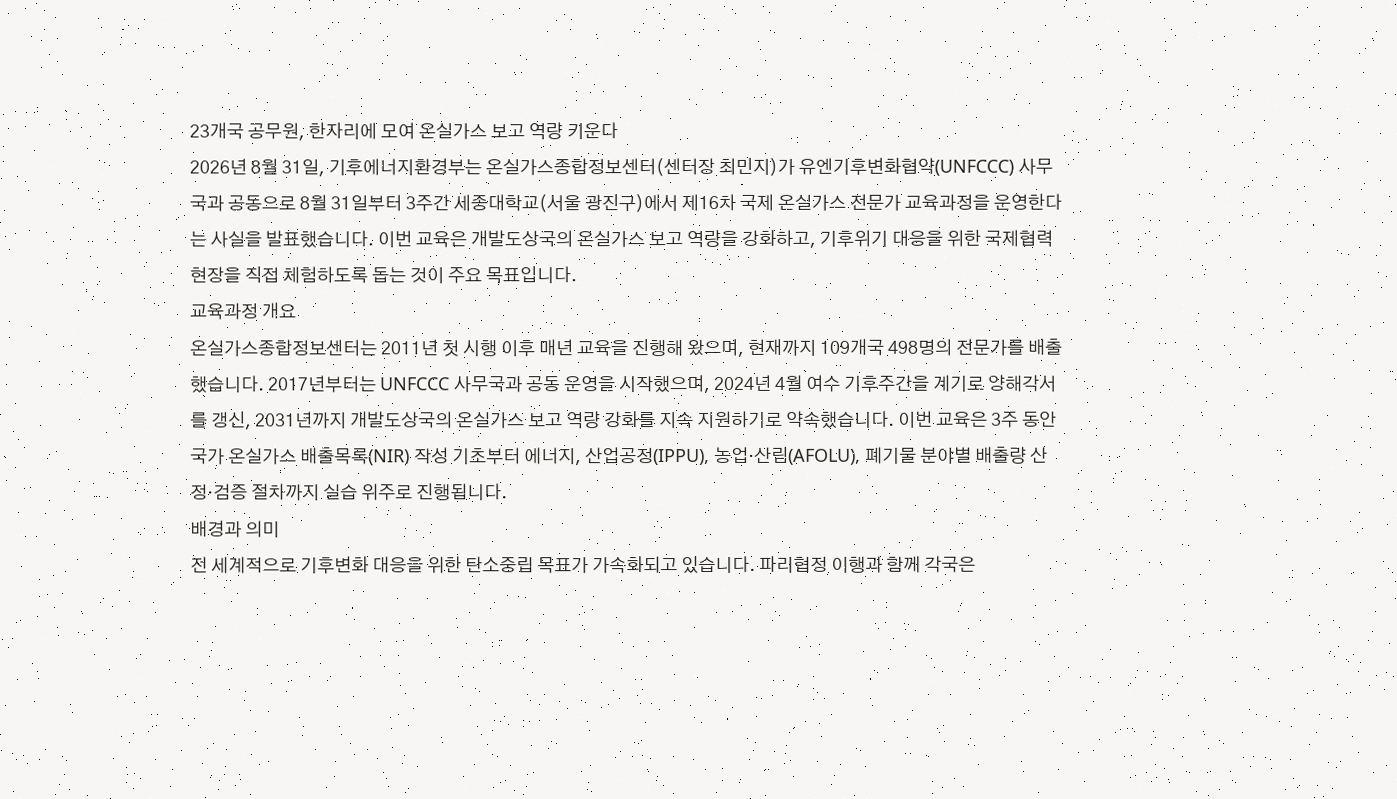23개국 공무원, 한자리에 모여 온실가스 보고 역량 키운다
2026년 8월 31일, 기후에너지환경부는 온실가스종합정보센터(센터장 최민지)가 유엔기후변화협약(UNFCCC) 사무국과 공동으로 8월 31일부터 3주간 세종대학교(서울 광진구)에서 제16차 국제 온실가스 전문가 교육과정을 운영한다는 사실을 발표했습니다. 이번 교육은 개발도상국의 온실가스 보고 역량을 강화하고, 기후위기 대응을 위한 국제협력 현장을 직접 체험하도록 돕는 것이 주요 목표입니다.
교육과정 개요
온실가스종합정보센터는 2011년 첫 시행 이후 매년 교육을 진행해 왔으며, 현재까지 109개국 498명의 전문가를 배출했습니다. 2017년부터는 UNFCCC 사무국과 공동 운영을 시작했으며, 2024년 4월 여수 기후주간을 계기로 양해각서를 갱신, 2031년까지 개발도상국의 온실가스 보고 역량 강화를 지속 지원하기로 약속했습니다. 이번 교육은 3주 동안 국가 온실가스 배출목록(NIR) 작성 기초부터 에너지, 산업공정(IPPU), 농업·산림(AFOLU), 폐기물 분야별 배출량 산정·검증 절차까지 실습 위주로 진행됩니다.
배경과 의미
전 세계적으로 기후변화 대응을 위한 탄소중립 목표가 가속화되고 있습니다. 파리협정 이행과 함께 각국은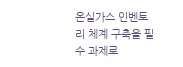온실가스 인벤토리 체계 구축을 필수 과제로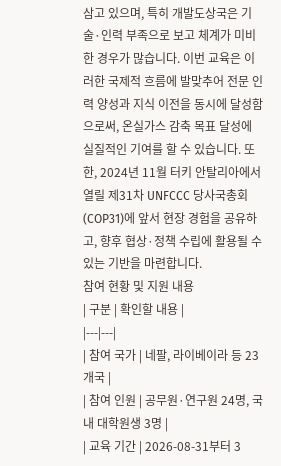삼고 있으며, 특히 개발도상국은 기술·인력 부족으로 보고 체계가 미비한 경우가 많습니다. 이번 교육은 이러한 국제적 흐름에 발맞추어 전문 인력 양성과 지식 이전을 동시에 달성함으로써, 온실가스 감축 목표 달성에 실질적인 기여를 할 수 있습니다. 또한, 2024년 11월 터키 안탈리아에서 열릴 제31차 UNFCCC 당사국총회(COP31)에 앞서 현장 경험을 공유하고, 향후 협상·정책 수립에 활용될 수 있는 기반을 마련합니다.
참여 현황 및 지원 내용
| 구분 | 확인할 내용 |
|---|---|
| 참여 국가 | 네팔, 라이베이라 등 23개국 |
| 참여 인원 | 공무원·연구원 24명, 국내 대학원생 3명 |
| 교육 기간 | 2026‑08‑31부터 3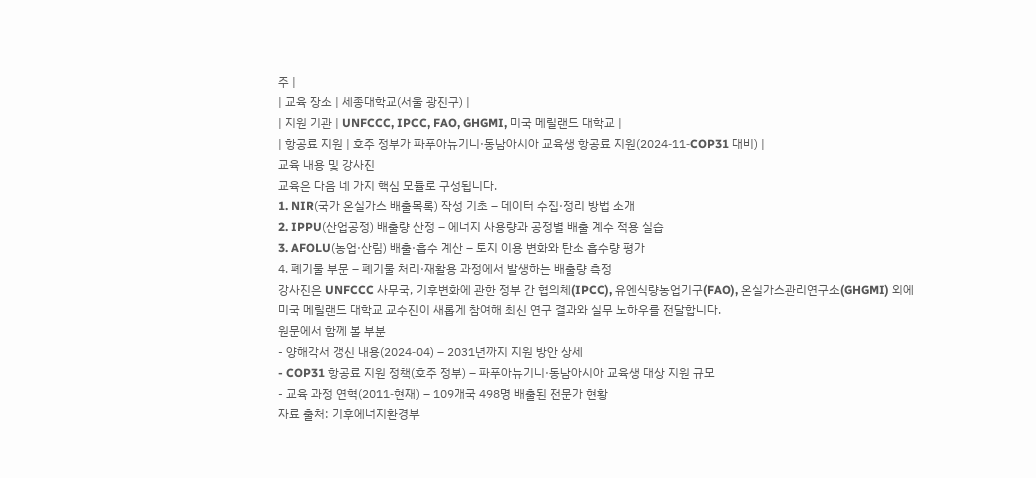주 |
| 교육 장소 | 세종대학교(서울 광진구) |
| 지원 기관 | UNFCCC, IPCC, FAO, GHGMI, 미국 메릴랜드 대학교 |
| 항공료 지원 | 호주 정부가 파푸아뉴기니·동남아시아 교육생 항공료 지원(2024‑11‑COP31 대비) |
교육 내용 및 강사진
교육은 다음 네 가지 핵심 모듈로 구성됩니다.
1. NIR(국가 온실가스 배출목록) 작성 기초 – 데이터 수집·정리 방법 소개
2. IPPU(산업공정) 배출량 산정 – 에너지 사용량과 공정별 배출 계수 적용 실습
3. AFOLU(농업·산림) 배출·흡수 계산 – 토지 이용 변화와 탄소 흡수량 평가
4. 폐기물 부문 – 폐기물 처리·재활용 과정에서 발생하는 배출량 측정
강사진은 UNFCCC 사무국, 기후변화에 관한 정부 간 협의체(IPCC), 유엔식량농업기구(FAO), 온실가스관리연구소(GHGMI) 외에 미국 메릴랜드 대학교 교수진이 새롭게 참여해 최신 연구 결과와 실무 노하우를 전달합니다.
원문에서 함께 볼 부분
- 양해각서 갱신 내용(2024‑04) – 2031년까지 지원 방안 상세
- COP31 항공료 지원 정책(호주 정부) – 파푸아뉴기니·동남아시아 교육생 대상 지원 규모
- 교육 과정 연혁(2011‑현재) – 109개국 498명 배출된 전문가 현황
자료 출처: 기후에너지환경부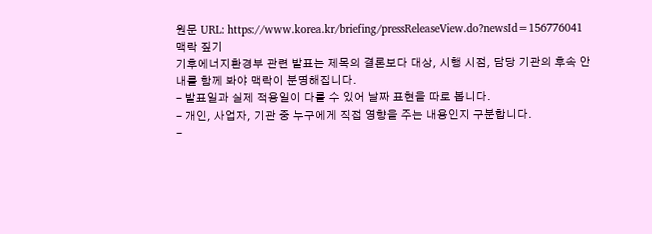원문 URL: https://www.korea.kr/briefing/pressReleaseView.do?newsId=156776041
맥락 짚기
기후에너지환경부 관련 발표는 제목의 결론보다 대상, 시행 시점, 담당 기관의 후속 안내를 함께 봐야 맥락이 분명해집니다.
- 발표일과 실제 적용일이 다를 수 있어 날짜 표현을 따로 봅니다.
- 개인, 사업자, 기관 중 누구에게 직접 영향을 주는 내용인지 구분합니다.
-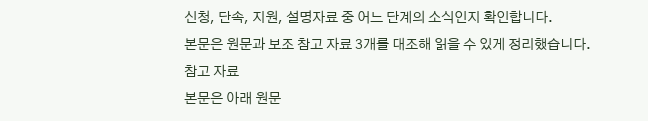신청, 단속, 지원, 설명자료 중 어느 단계의 소식인지 확인합니다.
본문은 원문과 보조 참고 자료 3개를 대조해 읽을 수 있게 정리했습니다.
참고 자료
본문은 아래 원문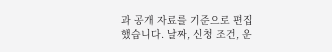과 공개 자료를 기준으로 편집했습니다. 날짜, 신청 조건, 운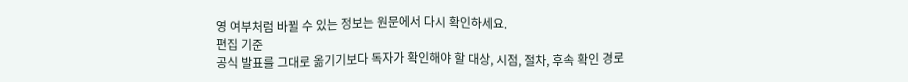영 여부처럼 바뀔 수 있는 정보는 원문에서 다시 확인하세요.
편집 기준
공식 발표를 그대로 옮기기보다 독자가 확인해야 할 대상, 시점, 절차, 후속 확인 경로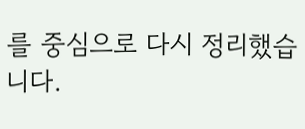를 중심으로 다시 정리했습니다.